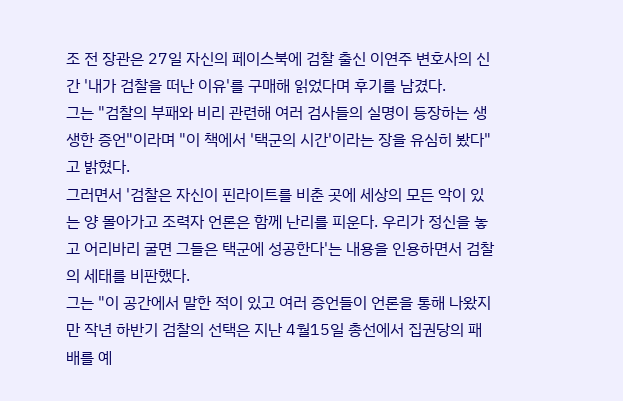조 전 장관은 27일 자신의 페이스북에 검찰 출신 이연주 변호사의 신간 '내가 검찰을 떠난 이유'를 구매해 읽었다며 후기를 남겼다.
그는 "검찰의 부패와 비리 관련해 여러 검사들의 실명이 등장하는 생생한 증언"이라며 "이 책에서 '택군의 시간'이라는 장을 유심히 봤다"고 밝혔다.
그러면서 '검찰은 자신이 핀라이트를 비춘 곳에 세상의 모든 악이 있는 양 몰아가고 조력자 언론은 함께 난리를 피운다. 우리가 정신을 놓고 어리바리 굴면 그들은 택군에 성공한다'는 내용을 인용하면서 검찰의 세태를 비판했다.
그는 "이 공간에서 말한 적이 있고 여러 증언들이 언론을 통해 나왔지만 작년 하반기 검찰의 선택은 지난 4월15일 총선에서 집권당의 패배를 예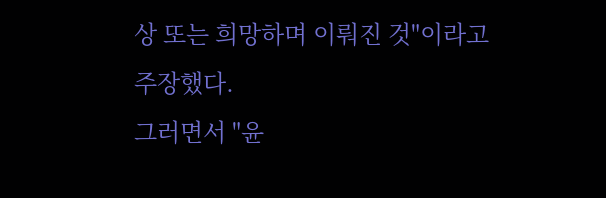상 또는 희망하며 이뤄진 것"이라고 주장했다.
그러면서 "윤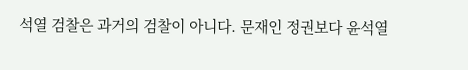석열 검찰은 과거의 검찰이 아니다. 문재인 정권보다 윤석열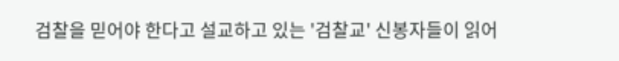검찰을 믿어야 한다고 설교하고 있는 '검찰교' 신봉자들이 읽어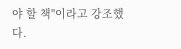야 할 책"이라고 강조했다.